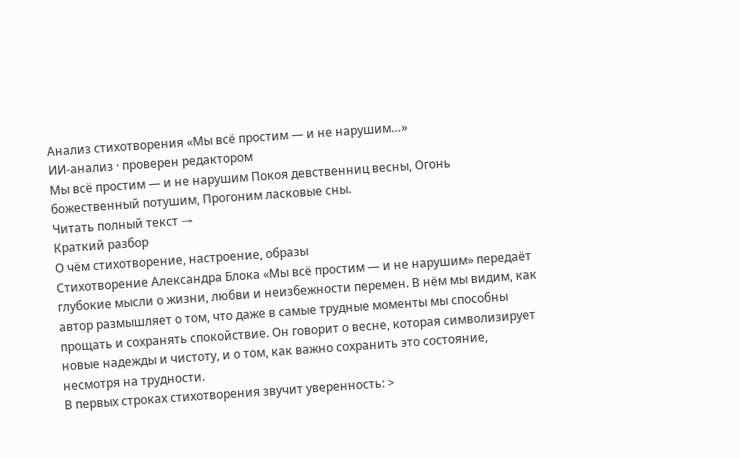Анализ стихотворения «Мы всё простим — и не нарушим…»
ИИ-анализ · проверен редактором
Мы всё простим — и не нарушим Покоя девственниц весны, Огонь божественный потушим, Прогоним ласковые сны.
Читать полный текст →
Краткий разбор
О чём стихотворение, настроение, образы
Стихотворение Александра Блока «Мы всё простим — и не нарушим» передаёт глубокие мысли о жизни, любви и неизбежности перемен. В нём мы видим, как автор размышляет о том, что даже в самые трудные моменты мы способны прощать и сохранять спокойствие. Он говорит о весне, которая символизирует новые надежды и чистоту, и о том, как важно сохранить это состояние, несмотря на трудности.
В первых строках стихотворения звучит уверенность: >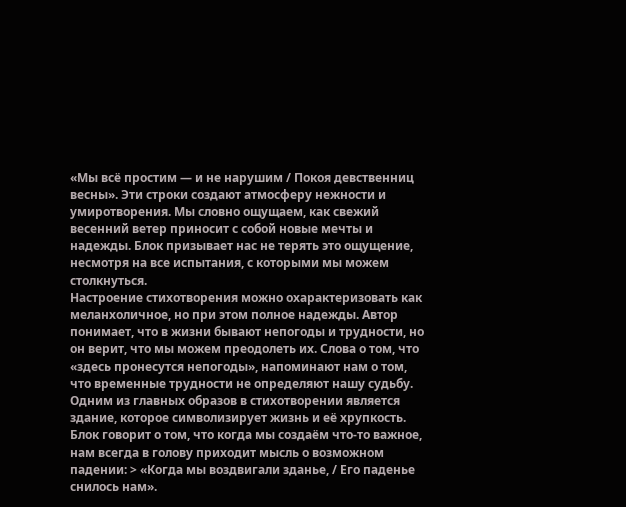«Мы всё простим — и не нарушим / Покоя девственниц весны». Эти строки создают атмосферу нежности и умиротворения. Мы словно ощущаем, как свежий весенний ветер приносит с собой новые мечты и надежды. Блок призывает нас не терять это ощущение, несмотря на все испытания, с которыми мы можем столкнуться.
Настроение стихотворения можно охарактеризовать как меланхоличное, но при этом полное надежды. Автор понимает, что в жизни бывают непогоды и трудности, но он верит, что мы можем преодолеть их. Слова о том, что «здесь пронесутся непогоды», напоминают нам о том, что временные трудности не определяют нашу судьбу.
Одним из главных образов в стихотворении является здание, которое символизирует жизнь и её хрупкость. Блок говорит о том, что когда мы создаём что-то важное, нам всегда в голову приходит мысль о возможном падении: > «Когда мы воздвигали зданье, / Его паденье снилось нам».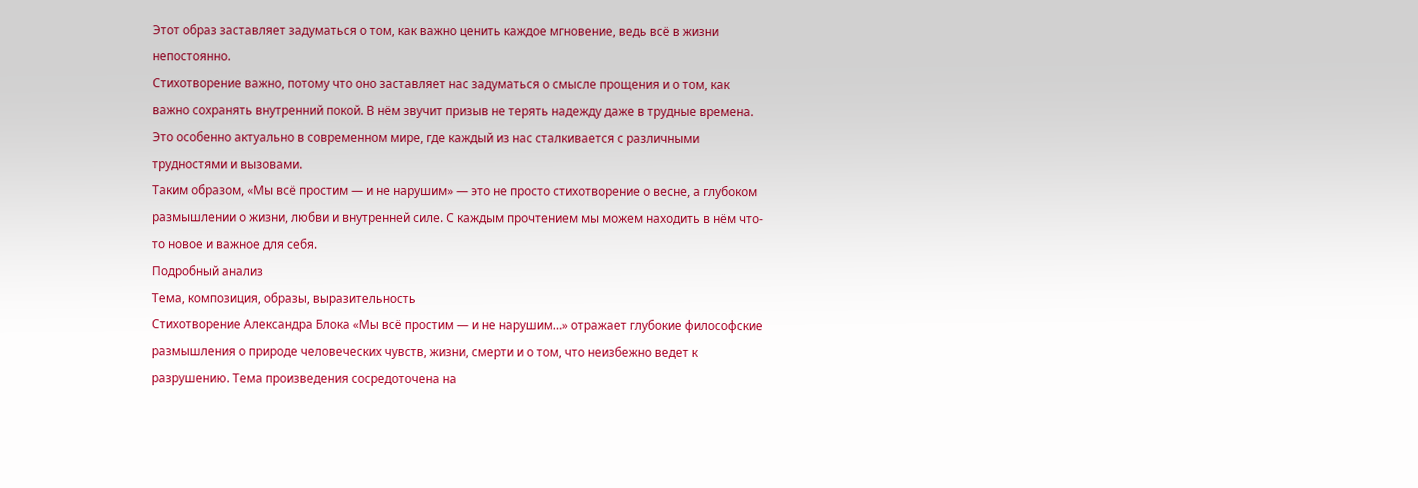Этот образ заставляет задуматься о том, как важно ценить каждое мгновение, ведь всё в жизни непостоянно.
Стихотворение важно, потому что оно заставляет нас задуматься о смысле прощения и о том, как важно сохранять внутренний покой. В нём звучит призыв не терять надежду даже в трудные времена. Это особенно актуально в современном мире, где каждый из нас сталкивается с различными трудностями и вызовами.
Таким образом, «Мы всё простим — и не нарушим» — это не просто стихотворение о весне, а глубоком размышлении о жизни, любви и внутренней силе. С каждым прочтением мы можем находить в нём что-то новое и важное для себя.
Подробный анализ
Тема, композиция, образы, выразительность
Стихотворение Александра Блока «Мы всё простим — и не нарушим…» отражает глубокие философские размышления о природе человеческих чувств, жизни, смерти и о том, что неизбежно ведет к разрушению. Тема произведения сосредоточена на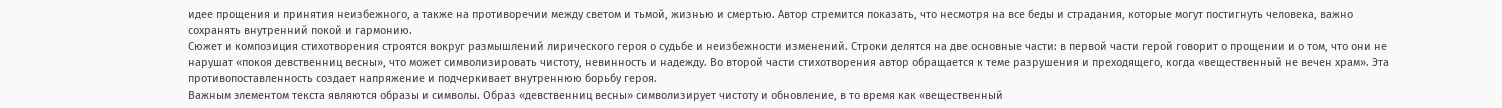идее прощения и принятия неизбежного, а также на противоречии между светом и тьмой, жизнью и смертью. Автор стремится показать, что несмотря на все беды и страдания, которые могут постигнуть человека, важно сохранять внутренний покой и гармонию.
Сюжет и композиция стихотворения строятся вокруг размышлений лирического героя о судьбе и неизбежности изменений. Строки делятся на две основные части: в первой части герой говорит о прощении и о том, что они не нарушат «покоя девственниц весны», что может символизировать чистоту, невинность и надежду. Во второй части стихотворения автор обращается к теме разрушения и преходящего, когда «вещественный не вечен храм». Эта противопоставленность создает напряжение и подчеркивает внутреннюю борьбу героя.
Важным элементом текста являются образы и символы. Образ «девственниц весны» символизирует чистоту и обновление, в то время как «вещественный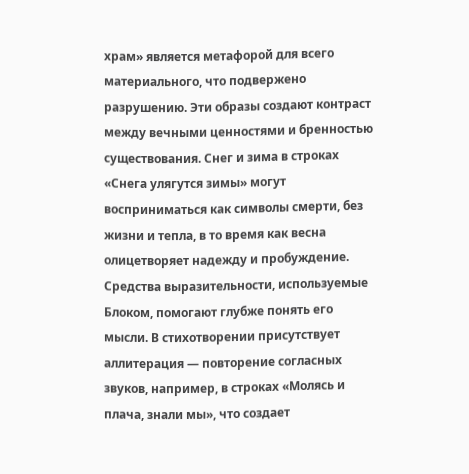храм» является метафорой для всего материального, что подвержено разрушению. Эти образы создают контраст между вечными ценностями и бренностью существования. Снег и зима в строках «Снега улягутся зимы» могут восприниматься как символы смерти, без жизни и тепла, в то время как весна олицетворяет надежду и пробуждение.
Средства выразительности, используемые Блоком, помогают глубже понять его мысли. В стихотворении присутствует аллитерация — повторение согласных звуков, например, в строках «Молясь и плача, знали мы», что создает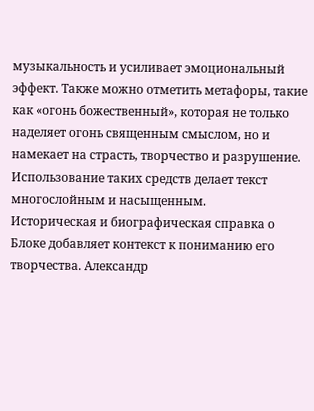музыкальность и усиливает эмоциональный эффект. Также можно отметить метафоры, такие как «огонь божественный», которая не только наделяет огонь священным смыслом, но и намекает на страсть, творчество и разрушение. Использование таких средств делает текст многослойным и насыщенным.
Историческая и биографическая справка о Блоке добавляет контекст к пониманию его творчества. Александр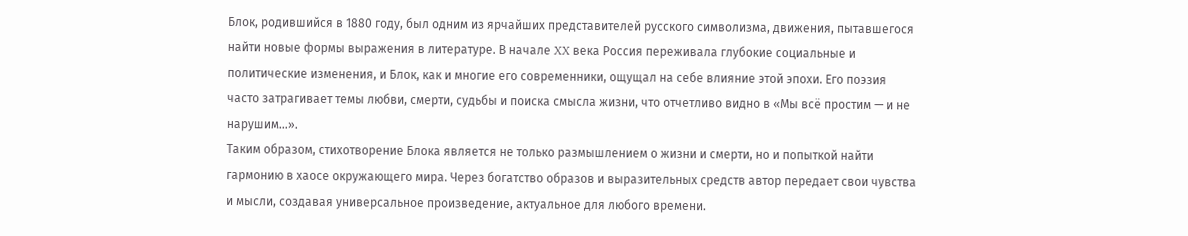Блок, родившийся в 1880 году, был одним из ярчайших представителей русского символизма, движения, пытавшегося найти новые формы выражения в литературе. В начале XX века Россия переживала глубокие социальные и политические изменения, и Блок, как и многие его современники, ощущал на себе влияние этой эпохи. Его поэзия часто затрагивает темы любви, смерти, судьбы и поиска смысла жизни, что отчетливо видно в «Мы всё простим — и не нарушим…».
Таким образом, стихотворение Блока является не только размышлением о жизни и смерти, но и попыткой найти гармонию в хаосе окружающего мира. Через богатство образов и выразительных средств автор передает свои чувства и мысли, создавая универсальное произведение, актуальное для любого времени.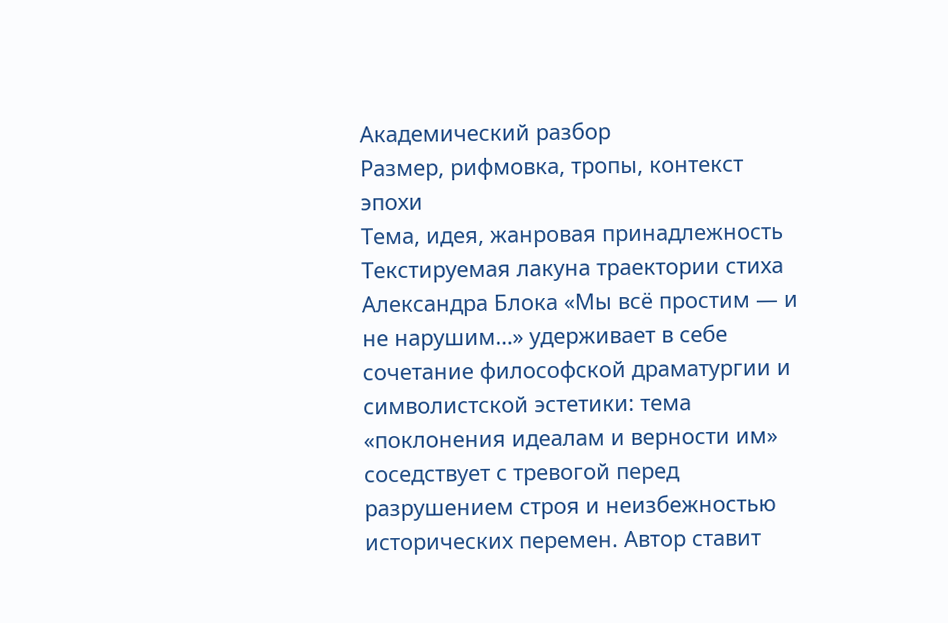Академический разбор
Размер, рифмовка, тропы, контекст эпохи
Тема, идея, жанровая принадлежность
Текстируемая лакуна траектории стиха Александра Блока «Мы всё простим — и не нарушим…» удерживает в себе сочетание философской драматургии и символистской эстетики: тема «поклонения идеалам и верности им» соседствует с тревогой перед разрушением строя и неизбежностью исторических перемен. Автор ставит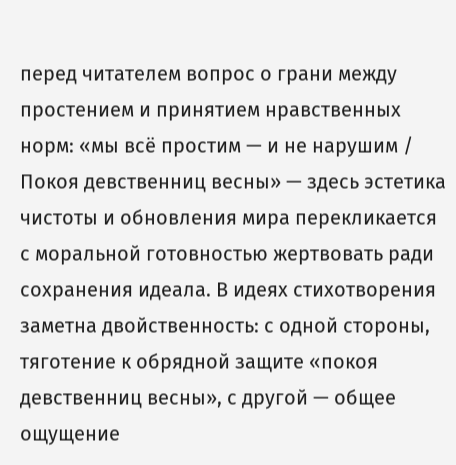перед читателем вопрос о грани между простением и принятием нравственных норм: «мы всё простим — и не нарушим / Покоя девственниц весны» — здесь эстетика чистоты и обновления мира перекликается с моральной готовностью жертвовать ради сохранения идеала. В идеях стихотворения заметна двойственность: с одной стороны, тяготение к обрядной защите «покоя девственниц весны», с другой — общее ощущение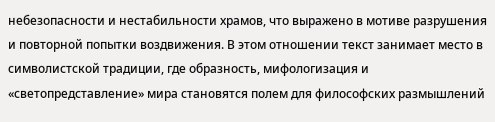небезопасности и нестабильности храмов, что выражено в мотиве разрушения и повторной попытки воздвижения. В этом отношении текст занимает место в символистской традиции, где образность, мифологизация и «светопредставление» мира становятся полем для философских размышлений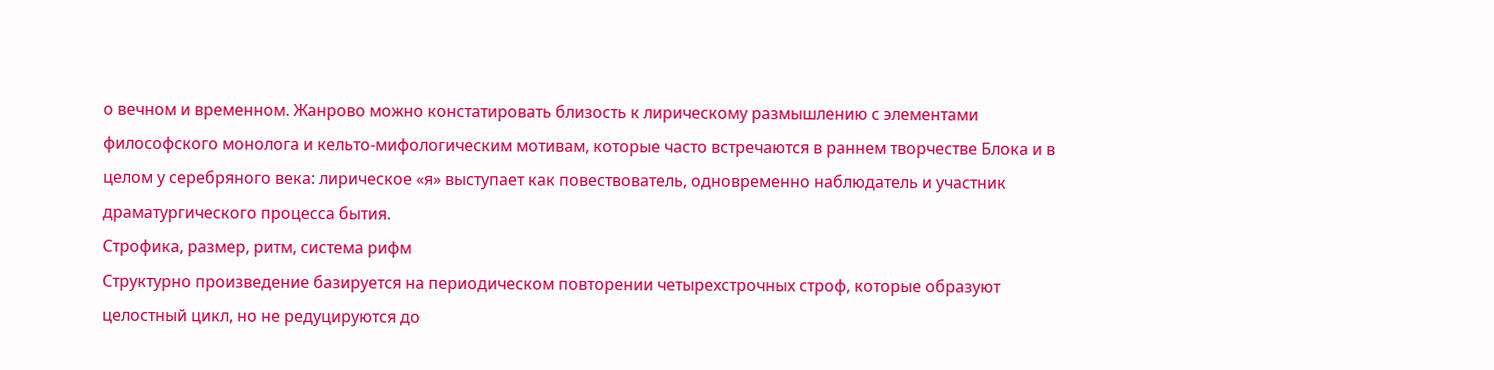о вечном и временном. Жанрово можно констатировать близость к лирическому размышлению с элементами философского монолога и кельто-мифологическим мотивам, которые часто встречаются в раннем творчестве Блока и в целом у серебряного века: лирическое «я» выступает как повествователь, одновременно наблюдатель и участник драматургического процесса бытия.
Строфика, размер, ритм, система рифм
Структурно произведение базируется на периодическом повторении четырехстрочных строф, которые образуют целостный цикл, но не редуцируются до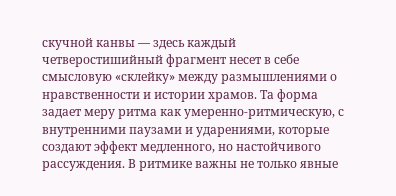скучной канвы — здесь каждый четверостишийный фрагмент несет в себе смысловую «склейку» между размышлениями о нравственности и истории храмов. Та форма задает меру ритма как умеренно-ритмическую, с внутренними паузами и ударениями, которые создают эффект медленного, но настойчивого рассуждения. В ритмике важны не только явные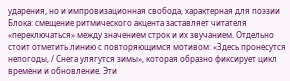ударения, но и импровизационная свобода, характерная для поэзии Блока: смещение ритмического акцента заставляет читателя «переключаться» между значением строк и их звучанием. Отдельно стоит отметить линию с повторяющимся мотивом: «Здесь пронесутся непогоды, / Снега улягутся зимы», которая образно фиксирует цикл времени и обновление. Эти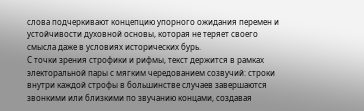слова подчеркивают концепцию упорного ожидания перемен и устойчивости духовной основы, которая не теряет своего смысла даже в условиях исторических бурь.
С точки зрения строфики и рифмы, текст держится в рамках электоральной пары с мягким чередованием созвучий: строки внутри каждой строфы в большинстве случаев завершаются звонкими или близкими по звучанию концами, создавая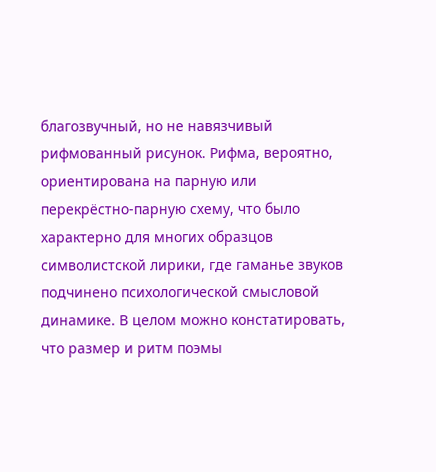благозвучный, но не навязчивый рифмованный рисунок. Рифма, вероятно, ориентирована на парную или перекрёстно-парную схему, что было характерно для многих образцов символистской лирики, где гаманье звуков подчинено психологической смысловой динамике. В целом можно констатировать, что размер и ритм поэмы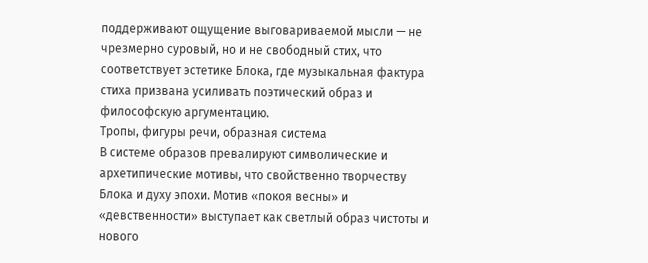поддерживают ощущение выговариваемой мысли — не чрезмерно суровый, но и не свободный стих, что соответствует эстетике Блока, где музыкальная фактура стиха призвана усиливать поэтический образ и философскую аргументацию.
Тропы, фигуры речи, образная система
В системе образов превалируют символические и архетипические мотивы, что свойственно творчеству Блока и духу эпохи. Мотив «покоя весны» и «девственности» выступает как светлый образ чистоты и нового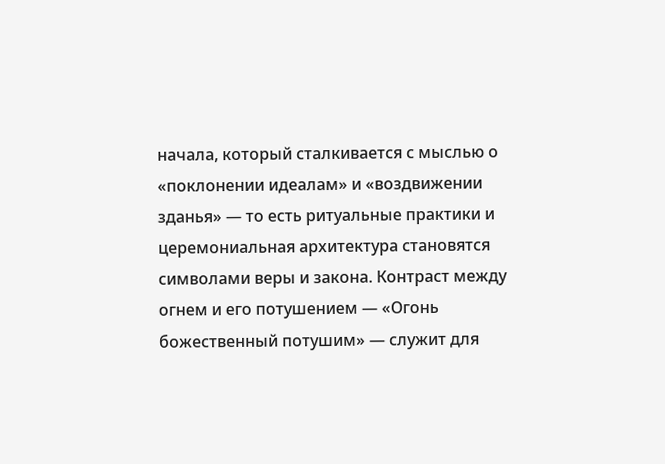начала, который сталкивается с мыслью о «поклонении идеалам» и «воздвижении зданья» — то есть ритуальные практики и церемониальная архитектура становятся символами веры и закона. Контраст между огнем и его потушением — «Огонь божественный потушим» — служит для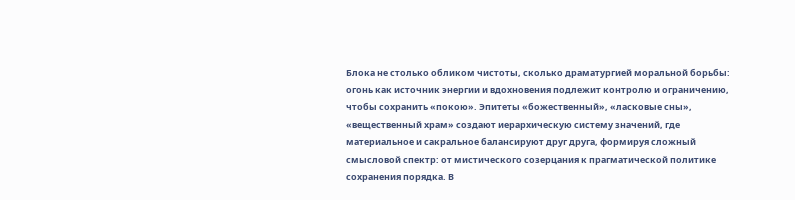Блока не столько обликом чистоты, сколько драматургией моральной борьбы: огонь как источник энергии и вдохновения подлежит контролю и ограничению, чтобы сохранить «покою». Эпитеты «божественный», «ласковые сны», «вещественный храм» создают иерархическую систему значений, где материальное и сакральное балансируют друг друга, формируя сложный смысловой спектр: от мистического созерцания к прагматической политике сохранения порядка. В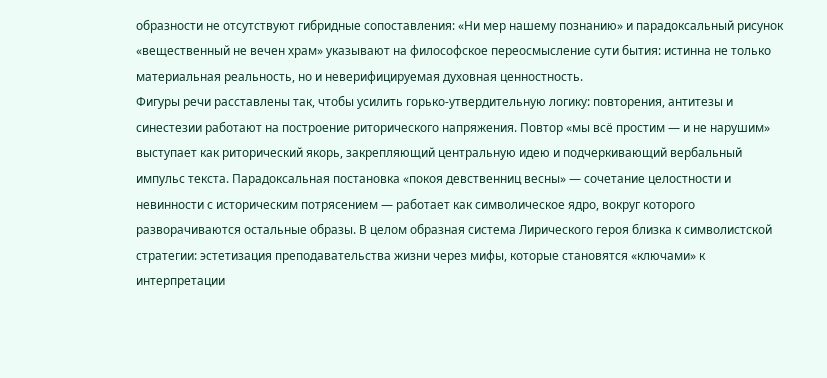образности не отсутствуют гибридные сопоставления: «Ни мер нашему познанию» и парадоксальный рисунок «вещественный не вечен храм» указывают на философское переосмысление сути бытия: истинна не только материальная реальность, но и неверифицируемая духовная ценностность.
Фигуры речи расставлены так, чтобы усилить горько-утвердительную логику: повторения, антитезы и синестезии работают на построение риторического напряжения. Повтор «мы всё простим — и не нарушим» выступает как риторический якорь, закрепляющий центральную идею и подчеркивающий вербальный импульс текста. Парадоксальная постановка «покоя девственниц весны» — сочетание целостности и невинности с историческим потрясением — работает как символическое ядро, вокруг которого разворачиваются остальные образы. В целом образная система Лирического героя близка к символистской стратегии: эстетизация преподавательства жизни через мифы, которые становятся «ключами» к интерпретации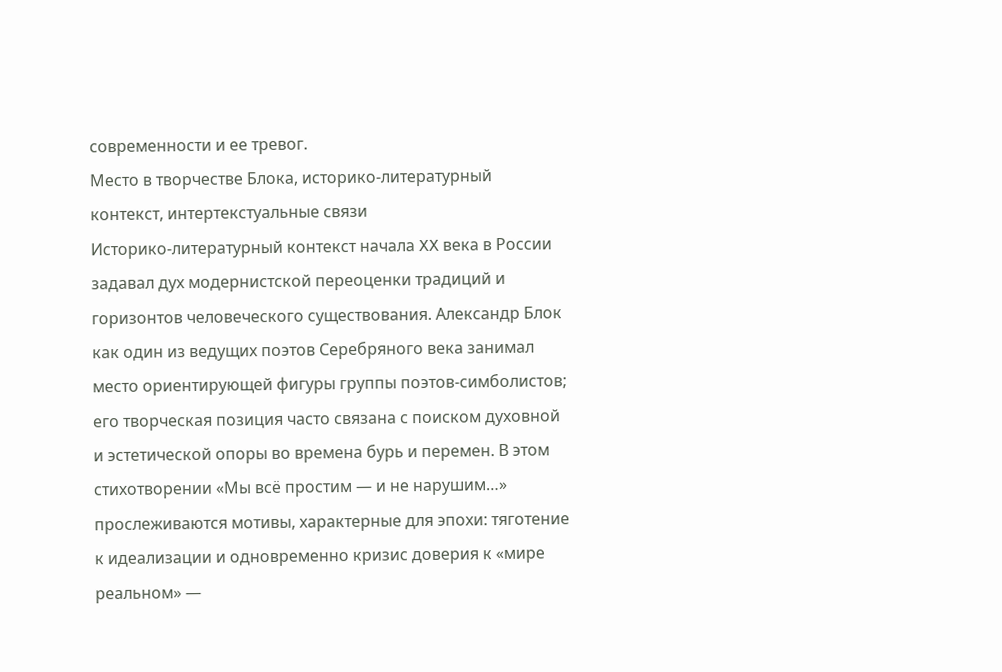современности и ее тревог.
Место в творчестве Блока, историко-литературный контекст, интертекстуальные связи
Историко-литературный контекст начала XX века в России задавал дух модернистской переоценки традиций и горизонтов человеческого существования. Александр Блок как один из ведущих поэтов Серебряного века занимал место ориентирующей фигуры группы поэтов-симболистов; его творческая позиция часто связана с поиском духовной и эстетической опоры во времена бурь и перемен. В этом стихотворении «Мы всё простим — и не нарушим…» прослеживаются мотивы, характерные для эпохи: тяготение к идеализации и одновременно кризис доверия к «мире реальном» —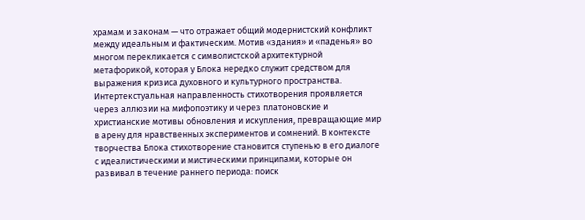храмам и законам — что отражает общий модернистский конфликт между идеальным и фактическим. Мотив «здания» и «паденья» во многом перекликается с символистской архитектурной метафорикой, которая у Блока нередко служит средством для выражения кризиса духовного и культурного пространства.
Интертекстуальная направленность стихотворения проявляется через аллюзии на мифопоэтику и через платоновские и христианские мотивы обновления и искупления, превращающие мир в арену для нравственных экспериментов и сомнений. В контексте творчества Блока стихотворение становится ступенью в его диалоге с идеалистическими и мистическими принципами, которые он развивал в течение раннего периода: поиск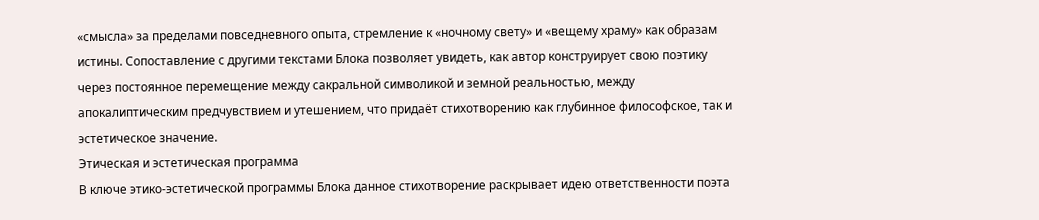«смысла» за пределами повседневного опыта, стремление к «ночному свету» и «вещему храму» как образам истины. Сопоставление с другими текстами Блока позволяет увидеть, как автор конструирует свою поэтику через постоянное перемещение между сакральной символикой и земной реальностью, между апокалиптическим предчувствием и утешением, что придаёт стихотворению как глубинное философское, так и эстетическое значение.
Этическая и эстетическая программа
В ключе этико-эстетической программы Блока данное стихотворение раскрывает идею ответственности поэта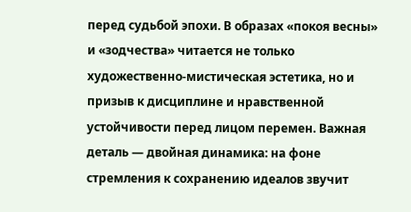перед судьбой эпохи. В образах «покоя весны» и «зодчества» читается не только художественно-мистическая эстетика, но и призыв к дисциплине и нравственной устойчивости перед лицом перемен. Важная деталь — двойная динамика: на фоне стремления к сохранению идеалов звучит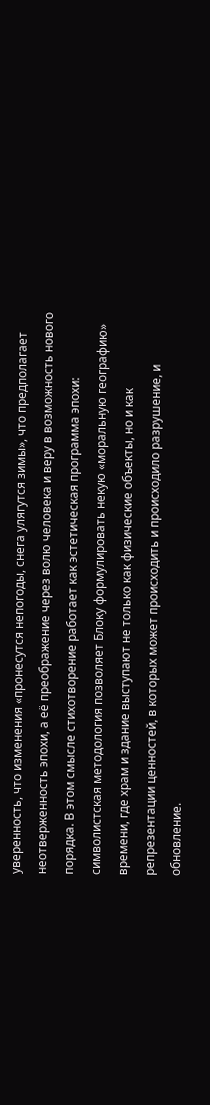уверенность, что изменения «пронесутся непогоды, снега улягутся зимы», что предполагает неотверженность эпохи, а её преображение через волю человека и веру в возможность нового порядка. В этом смысле стихотворение работает как эстетическая программа эпохи: символистская методология позволяет Блоку формулировать некую «моральную географию» времени, где храм и здание выступают не только как физические объекты, но и как репрезентации ценностей, в которых может происходить и происходило разрушение, и обновление.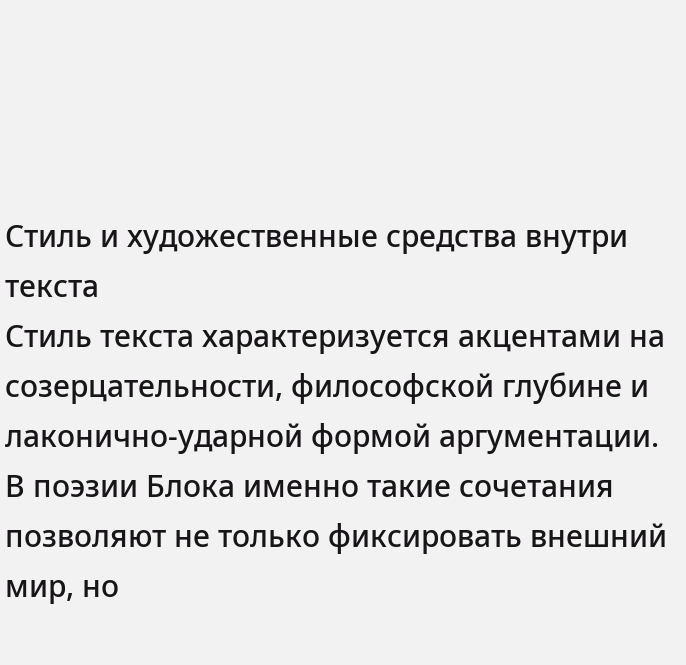Стиль и художественные средства внутри текста
Стиль текста характеризуется акцентами на созерцательности, философской глубине и лаконично-ударной формой аргументации. В поэзии Блока именно такие сочетания позволяют не только фиксировать внешний мир, но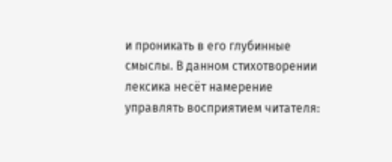и проникать в его глубинные смыслы. В данном стихотворении лексика несёт намерение управлять восприятием читателя: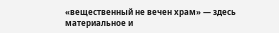«вещественный не вечен храм» — здесь материальное и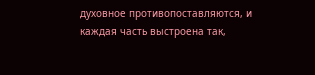духовное противопоставляются, и каждая часть выстроена так,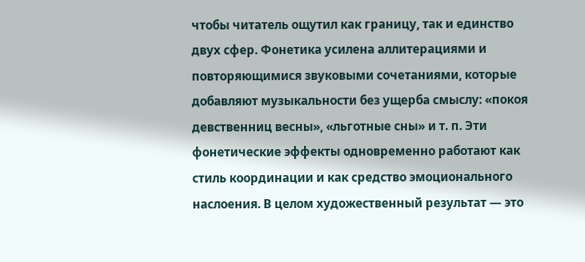чтобы читатель ощутил как границу, так и единство двух сфер. Фонетика усилена аллитерациями и повторяющимися звуковыми сочетаниями, которые добавляют музыкальности без ущерба смыслу: «покоя девственниц весны», «льготные сны» и т. п. Эти фонетические эффекты одновременно работают как стиль координации и как средство эмоционального наслоения. В целом художественный результат — это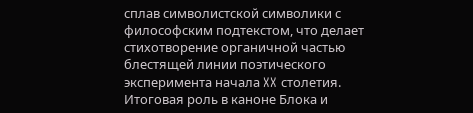сплав символистской символики с философским подтекстом, что делает стихотворение органичной частью блестящей линии поэтического эксперимента начала XX столетия.
Итоговая роль в каноне Блока и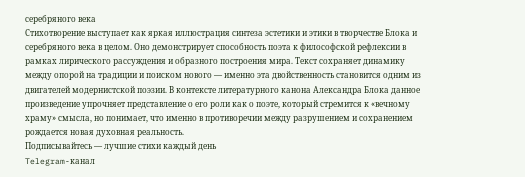серебряного века
Стихотворение выступает как яркая иллюстрация синтеза эстетики и этики в творчестве Блока и серебряного века в целом. Оно демонстрирует способность поэта к философской рефлексии в рамках лирического рассуждения и образного построения мира. Текст сохраняет динамику между опорой на традиции и поиском нового — именно эта двойственность становится одним из двигателей модернистской поэзии. В контексте литературного канона Александра Блока данное произведение упрочняет представление о его роли как о поэте, который стремится к «вечному храму» смысла, но понимает, что именно в противоречии между разрушением и сохранением рождается новая духовная реальность.
Подписывайтесь — лучшие стихи каждый день
Telegram-канал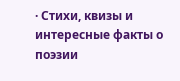· Стихи, квизы и интересные факты о поэзии